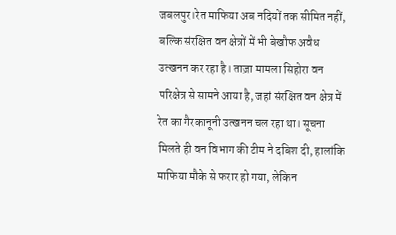जबलपुर।रेत माफिया अब नदियों तक सीमित नहीं, बल्कि संरक्षित वन क्षेत्रों में भी बेखौफ अवैध उत्खनन कर रहा है। ताज़ा मामला सिहोरा वन परिक्षेत्र से सामने आया है, जहां संरक्षित वन क्षेत्र में रेत का गैरकानूनी उत्खनन चल रहा था। सूचना मिलते ही वन विभाग की टीम ने दबिश दी, हालांकि माफिया मौके से फरार हो गया, लेकिन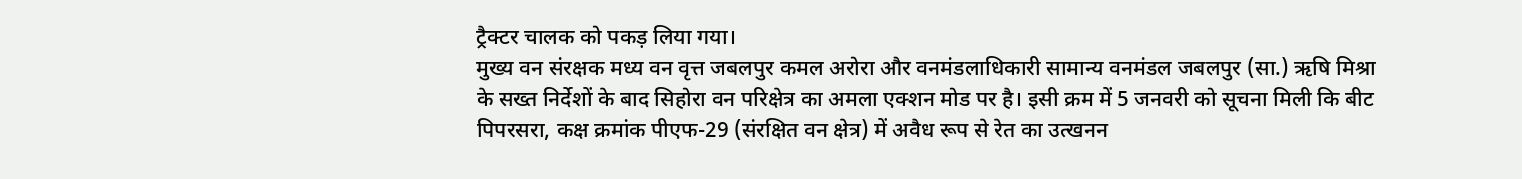ट्रैक्टर चालक को पकड़ लिया गया।
मुख्य वन संरक्षक मध्य वन वृत्त जबलपुर कमल अरोरा और वनमंडलाधिकारी सामान्य वनमंडल जबलपुर (सा.) ऋषि मिश्रा के सख्त निर्देशों के बाद सिहोरा वन परिक्षेत्र का अमला एक्शन मोड पर है। इसी क्रम में 5 जनवरी को सूचना मिली कि बीट पिपरसरा, कक्ष क्रमांक पीएफ-29 (संरक्षित वन क्षेत्र) में अवैध रूप से रेत का उत्खनन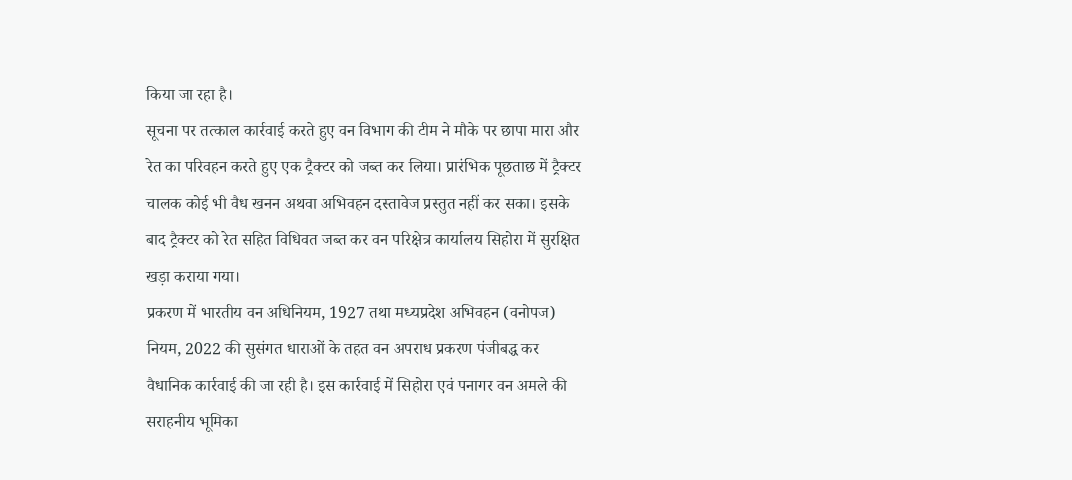किया जा रहा है।
सूचना पर तत्काल कार्रवाई करते हुए वन विभाग की टीम ने मौके पर छापा मारा और रेत का परिवहन करते हुए एक ट्रैक्टर को जब्त कर लिया। प्रारंभिक पूछताछ में ट्रैक्टर चालक कोई भी वैध खनन अथवा अभिवहन दस्तावेज प्रस्तुत नहीं कर सका। इसके बाद ट्रैक्टर को रेत सहित विधिवत जब्त कर वन परिक्षेत्र कार्यालय सिहोरा में सुरक्षित खड़ा कराया गया।
प्रकरण में भारतीय वन अधिनियम, 1927 तथा मध्यप्रदेश अभिवहन (वनोपज) नियम, 2022 की सुसंगत धाराओं के तहत वन अपराध प्रकरण पंजीबद्ध कर वैधानिक कार्रवाई की जा रही है। इस कार्रवाई में सिहोरा एवं पनागर वन अमले की सराहनीय भूमिका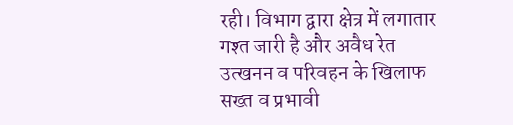रही। विभाग द्वारा क्षेत्र में लगातार गश्त जारी है और अवैध रेत उत्खनन व परिवहन के खिलाफ सख्त व प्रभावी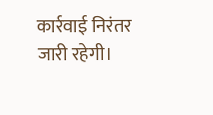कार्रवाई निरंतर जारी रहेगी।